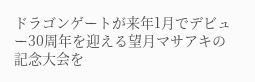ドラゴンゲートが来年1月でデビュー30周年を迎える望月マサアキの記念大会を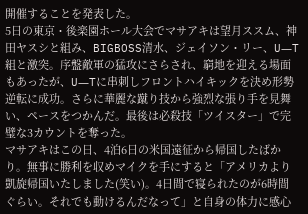開催することを発表した。
5日の東京・後楽園ホール大会でマサアキは望月ススム、神田ヤスシと組み、BIGBOSS清水、ジェイソン・リー、U―T組と激突。序盤敵軍の猛攻にさらされ、窮地を迎える場面もあったが、U―Tに串刺しフロントハイキックを決め形勢逆転に成功。さらに華麗な蹴り技から強烈な張り手を見舞い、ペースをつかんだ。最後は必殺技「ツイスター」で完璧な3カウントを奪った。
マサアキはこの日、4泊6日の米国遠征から帰国したばかり。無事に勝利を収めマイクを手にすると「アメリカより凱旋帰国いたしました(笑い)。4日間で寝られたのが6時間ぐらい。それでも動けるんだなって」と自身の体力に感心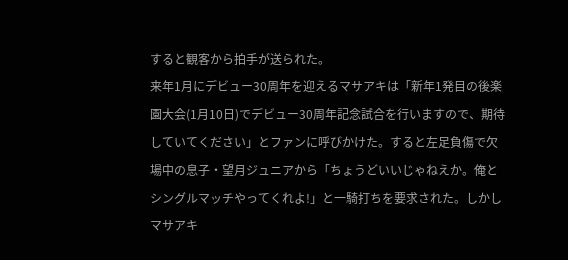すると観客から拍手が送られた。
来年1月にデビュー30周年を迎えるマサアキは「新年1発目の後楽園大会(1月10日)でデビュー30周年記念試合を行いますので、期待していてください」とファンに呼びかけた。すると左足負傷で欠場中の息子・望月ジュニアから「ちょうどいいじゃねえか。俺とシングルマッチやってくれよ!」と一騎打ちを要求された。しかしマサアキ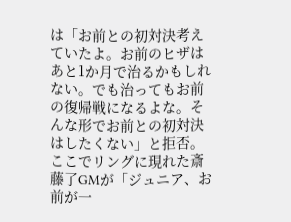は「お前との初対決考えていたよ。お前のヒザはあと1か月で治るかもしれない。でも治ってもお前の復帰戦になるよな。そんな形でお前との初対決はしたくない」と拒否。
ここでリングに現れた斎藤了GMが「ジュニア、お前が一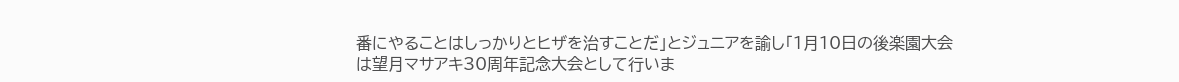番にやることはしっかりとヒザを治すことだ」とジュニアを諭し「1月10日の後楽園大会は望月マサアキ30周年記念大会として行いま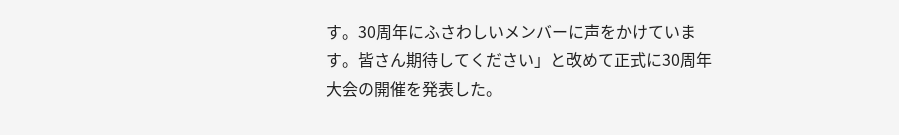す。30周年にふさわしいメンバーに声をかけています。皆さん期待してください」と改めて正式に30周年大会の開催を発表した。